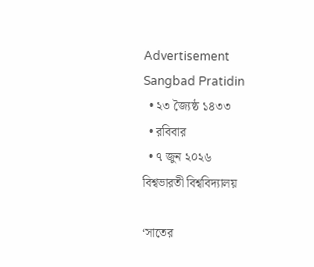Advertisement
Sangbad Pratidin
  • ২৩ জ্যৈষ্ঠ ১৪৩৩
  • রবিবার
  • ৭ জুন ২০২৬
বিশ্বভারতী বিশ্ববিদ্যালয়

‘সাতের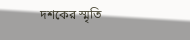দশকের স্মৃতি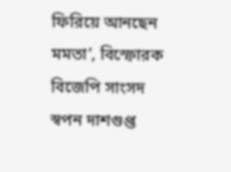ফিরিয়ে আনছেন মমতা’, বিস্ফোরক বিজেপি সাংসদ স্বপন দাশগুপ্ত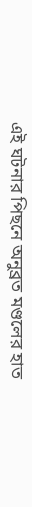এই ঘটনার পিছনে অনুব্রত মণ্ডলের হাত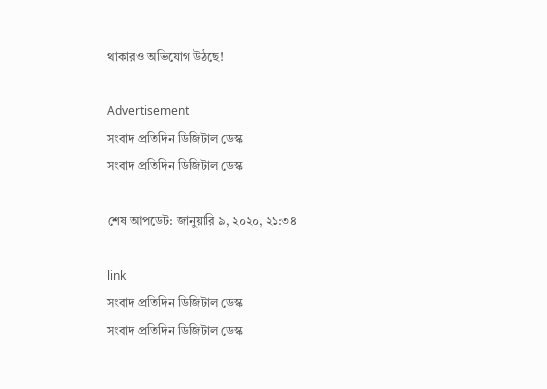থাকারও অভিযোগ উঠছে!

Advertisement
সংবাদ প্রতিদিন ডিজিটাল ডেস্ক
সংবাদ প্রতিদিন ডিজিটাল ডেস্ক

শেষ আপডেট: জানুয়ারি ৯, ২০২০, ২১:৩৪

link
সংবাদ প্রতিদিন ডিজিটাল ডেস্ক
সংবাদ প্রতিদিন ডিজিটাল ডেস্ক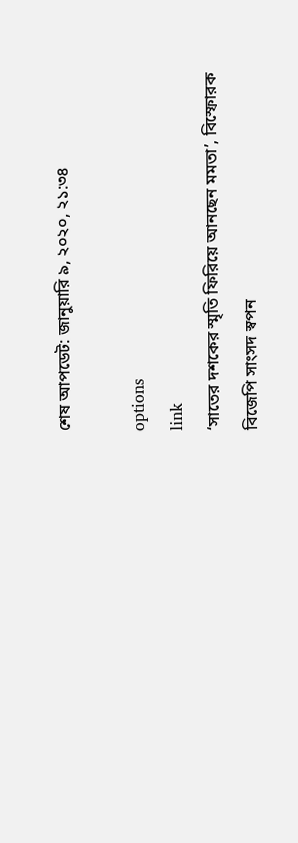শেষ আপডেট: জানুয়ারি ৯, ২০২০, ২১:৩৪

options
link
‘সাতের দশকের স্মৃতি ফিরিয়ে আনছেন মমতা’, বিস্ফোরক বিজেপি সাংসদ স্বপন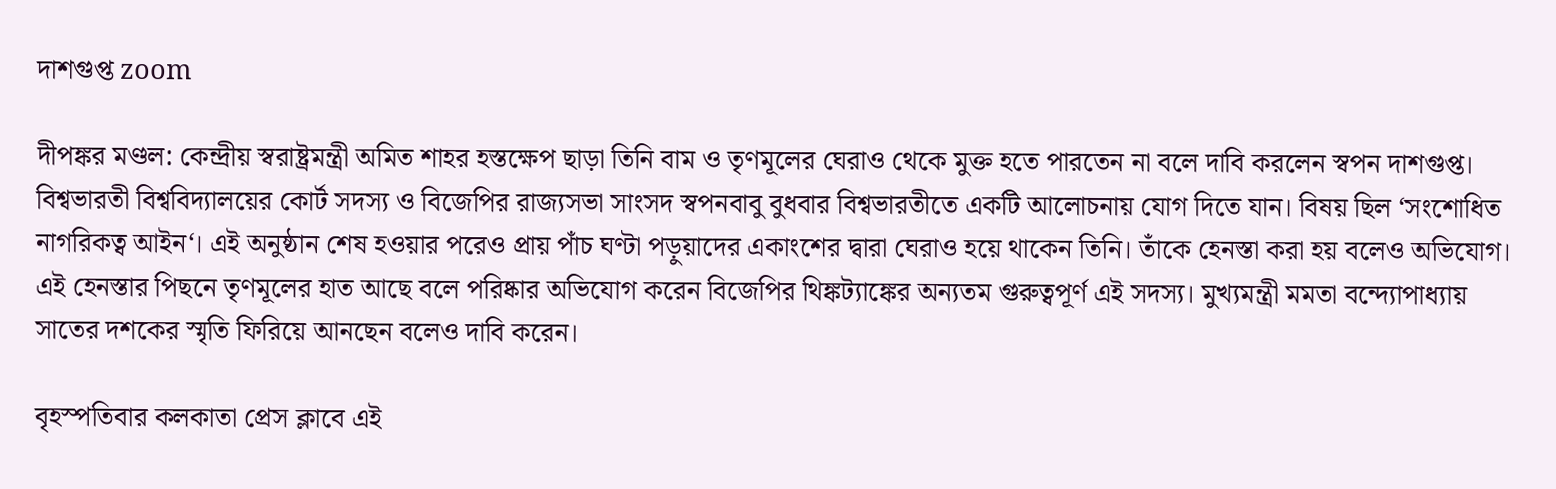দাশগুপ্ত zoom

দীপঙ্কর মণ্ডল: কেন্দ্রীয় স্বরাষ্ট্রমন্ত্রী অমিত শাহর হস্তক্ষেপ ছাড়া তিনি বাম ও তৃণমূলের ঘেরাও থেকে মুক্ত হতে পারতেন না বলে দাবি করলেন স্বপন দাশগুপ্ত। বিশ্বভারতী বিশ্ববিদ্যালয়ের কোর্ট সদস্য ও বিজেপির রাজ্যসভা সাংসদ স্বপনবাবু বুধবার বিশ্বভারতীতে একটি আলোচনায় যোগ দিতে যান। বিষয় ছিল ‘সংশোধিত নাগরিকত্ব আইন‘। এই অনুষ্ঠান শেষ হওয়ার পরেও প্রায় পাঁচ ঘণ্টা পড়ুয়াদের একাংশের দ্বারা ঘেরাও হয়ে থাকেন তিনি। তাঁকে হেনস্তা করা হয় বলেও অভিযোগ। এই হেনস্তার পিছনে তৃণমূলের হাত আছে বলে পরিষ্কার অভিযোগ করেন বিজেপির থিঙ্কট্যাঙ্কের অন্যতম গুরুত্বপূর্ণ এই সদস্য। মুখ্যমন্ত্রী মমতা বন্দ্যোপাধ্যায় সাতের দশকের স্মৃতি ফিরিয়ে আনছেন বলেও দাবি করেন।

বৃহস্পতিবার কলকাতা প্রেস ক্লাবে এই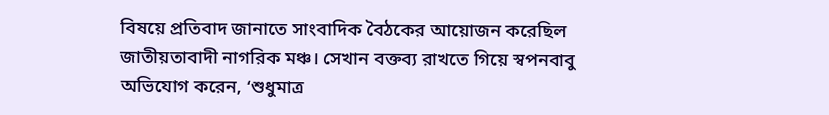বিষয়ে প্রতিবাদ জানাতে সাংবাদিক বৈঠকের আয়োজন করেছিল জাতীয়তাবাদী নাগরিক মঞ্চ। সেখান বক্তব্য রাখতে গিয়ে স্বপনবাবু অভিযোগ করেন, ‘শুধুমাত্র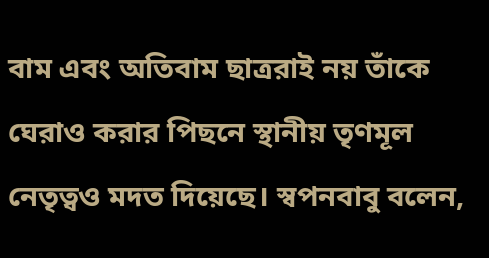বাম এবং অতিবাম ছাত্ররাই নয় তাঁকে ঘেরাও করার পিছনে স্থানীয় তৃণমূল নেতৃত্বও মদত দিয়েছে। স্বপনবাবু বলেন,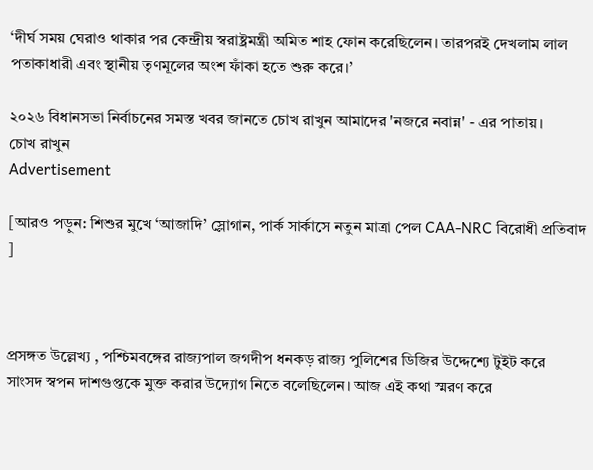‘দীর্ঘ সময় ঘেরাও থাকার পর কেন্দ্রীয় স্বরাষ্ট্রমন্ত্রী অমিত শাহ ফোন করেছিলেন। তারপরই দেখলাম লাল পতাকাধারী এবং স্থানীয় তৃণমূলের অংশ ফাঁকা হতে শুরু করে।’

২০২৬ বিধানসভা নির্বাচনের সমস্ত খবর জানতে চোখ রাখুন আমাদের 'নজরে নবান্ন' - এর পাতায়।
চোখ রাখুন
Advertisement

[আরও পড়ুন: শিশুর মুখে ‘আজাদি’ স্লোগান, পার্ক সার্কাসে নতুন মাত্রা পেল CAA-NRC বিরোধী প্রতিবাদ ]



প্রসঙ্গত উল্লেখ্য , পশ্চিমবঙ্গের রাজ্যপাল জগদীপ ধনকড় রাজ্য পুলিশের ডিজির উদ্দেশ্যে টুইট করে সাংসদ স্বপন দাশগুপ্তকে মুক্ত করার উদ্যোগ নিতে বলেছিলেন। আজ এই কথা স্মরণ করে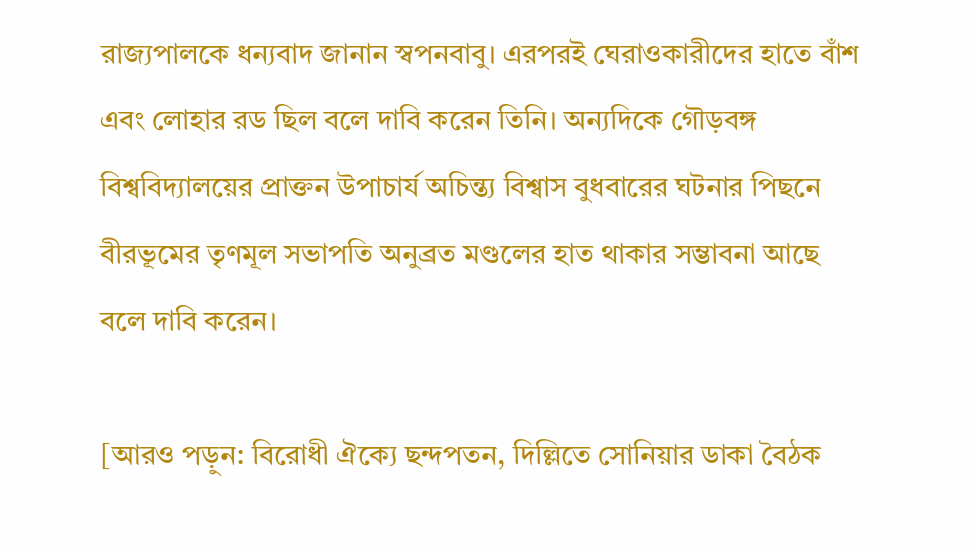রাজ্যপালকে ধন্যবাদ জানান স্বপনবাবু। এরপরই ঘেরাওকারীদের হাতে বাঁশ এবং লোহার রড ছিল বলে দাবি করেন তিনি। অন্যদিকে গৌড়বঙ্গ বিশ্ববিদ্যালয়ের প্রাক্তন উপাচার্য অচিন্ত্য বিশ্বাস বুধবারের ঘটনার পিছনে বীরভূমের তৃণমূল সভাপতি অনুব্রত মণ্ডলের হাত থাকার সম্ভাবনা আছে বলে দাবি করেন।

[আরও পড়ুন: বিরোধী ঐক্যে ছন্দপতন, দিল্লিতে সোনিয়ার ডাকা বৈঠক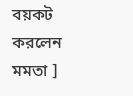বয়কট করলেন মমতা ]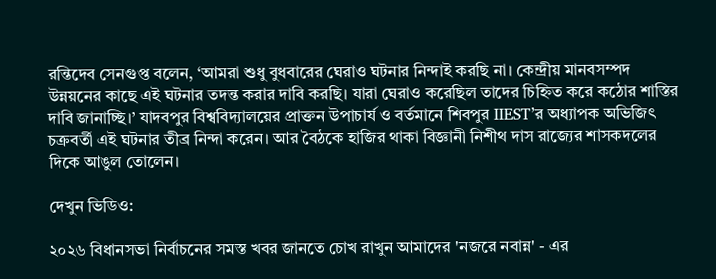রন্তিদেব সেনগুপ্ত বলেন, ‘আমরা শুধু বুধবারের ঘেরাও ঘটনার নিন্দাই করছি না। কেন্দ্রীয় মানবসম্পদ উন্নয়নের কাছে এই ঘটনার তদন্ত করার দাবি করছি। যারা ঘেরাও করেছিল তাদের চিহ্নিত করে কঠোর শাস্তির দাবি জানাচ্ছি।’ যাদবপুর বিশ্ববিদ্যালয়ের প্রাক্তন উপাচার্য ও বর্তমানে শিবপুর IIEST’র অধ্যাপক অভিজিৎ চক্রবর্তী এই ঘটনার তীব্র নিন্দা করেন। আর বৈঠকে হাজির থাকা বিজ্ঞানী নিশীথ দাস রাজ্যের শাসকদলের দিকে আঙুল তোলেন।

দেখুন ভিডিও:

২০২৬ বিধানসভা নির্বাচনের সমস্ত খবর জানতে চোখ রাখুন আমাদের 'নজরে নবান্ন' - এর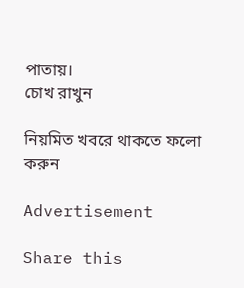পাতায়।
চোখ রাখুন

নিয়মিত খবরে থাকতে ফলো করুন

Advertisement

Share this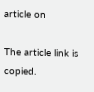article on

The article link is copied.